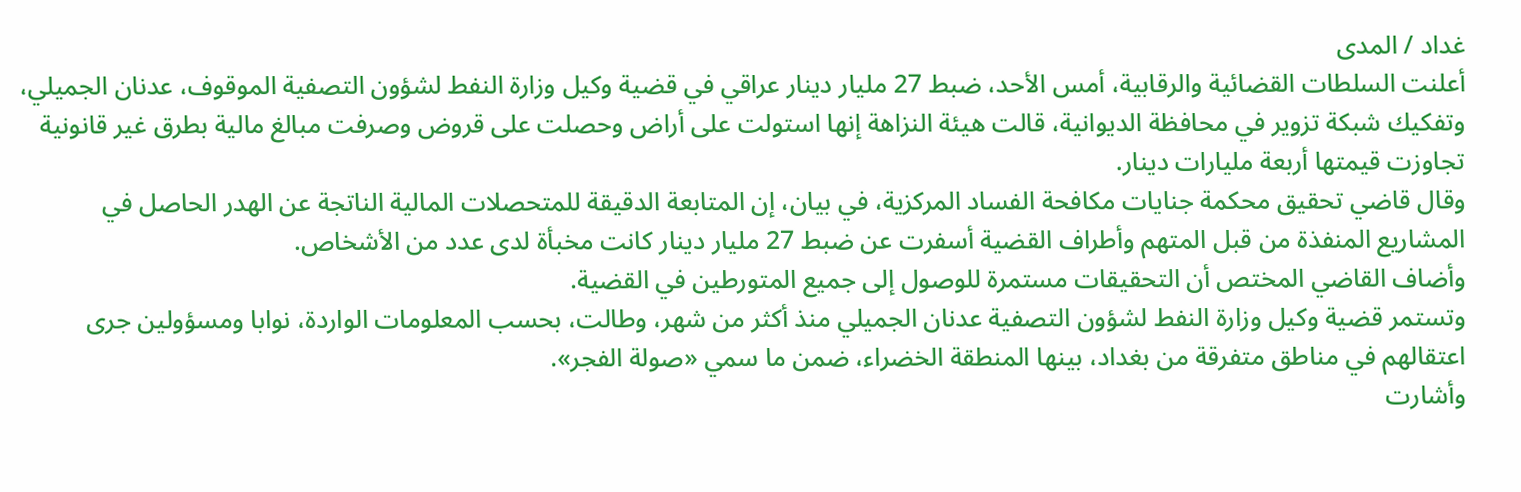غداد / المدى
أعلنت السلطات القضائية والرقابية، أمس الأحد، ضبط 27 مليار دينار عراقي في قضية وكيل وزارة النفط لشؤون التصفية الموقوف، عدنان الجميلي، وتفكيك شبكة تزوير في محافظة الديوانية، قالت هيئة النزاهة إنها استولت على أراض وحصلت على قروض وصرفت مبالغ مالية بطرق غير قانونية تجاوزت قيمتها أربعة مليارات دينار.
وقال قاضي تحقيق محكمة جنايات مكافحة الفساد المركزية، في بيان، إن المتابعة الدقيقة للمتحصلات المالية الناتجة عن الهدر الحاصل في المشاريع المنفذة من قبل المتهم وأطراف القضية أسفرت عن ضبط 27 مليار دينار كانت مخبأة لدى عدد من الأشخاص.
وأضاف القاضي المختص أن التحقيقات مستمرة للوصول إلى جميع المتورطين في القضية.
وتستمر قضية وكيل وزارة النفط لشؤون التصفية عدنان الجميلي منذ أكثر من شهر، وطالت، بحسب المعلومات الواردة، نوابا ومسؤولين جرى اعتقالهم في مناطق متفرقة من بغداد، بينها المنطقة الخضراء، ضمن ما سمي «صولة الفجر».
وأشارت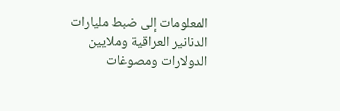المعلومات إلى ضبط مليارات الدنانير العراقية وملايين الدولارات ومصوغات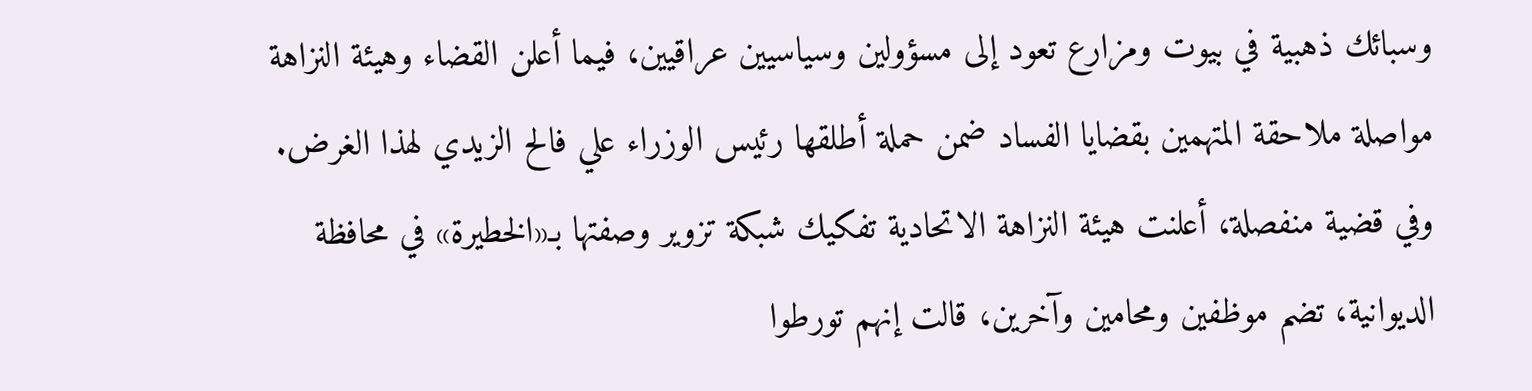وسبائك ذهبية في بيوت ومزارع تعود إلى مسؤولين وسياسيين عراقيين، فيما أعلن القضاء وهيئة النزاهة مواصلة ملاحقة المتهمين بقضايا الفساد ضمن حملة أطلقها رئيس الوزراء علي فالح الزيدي لهذا الغرض.
وفي قضية منفصلة، أعلنت هيئة النزاهة الاتحادية تفكيك شبكة تزوير وصفتها بـ«الخطيرة» في محافظة الديوانية، تضم موظفين ومحامين وآخرين، قالت إنهم تورطوا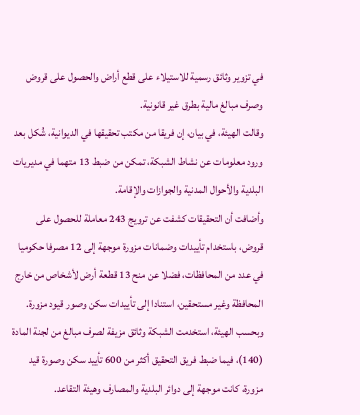في تزوير وثائق رسمية للاستيلاء على قطع أراض والحصول على قروض وصرف مبالغ مالية بطرق غير قانونية.
وقالت الهيئة، في بيان، إن فريقا من مكتب تحقيقها في الديوانية، شُكل بعد ورود معلومات عن نشاط الشبكة، تمكن من ضبط 13 متهما في مديريات البلدية والأحوال المدنية والجوازات والإقامة.
وأضافت أن التحقيقات كشفت عن ترويج 243 معاملة للحصول على قروض، باستخدام تأييدات وضمانات مزورة موجهة إلى 12 مصرفا حكوميا في عدد من المحافظات، فضلا عن منح 13 قطعة أرض لأشخاص من خارج المحافظة وغير مستحقين، استنادا إلى تأييدات سكن وصور قيود مزورة.
وبحسب الهيئة، استخدمت الشبكة وثائق مزيفة لصرف مبالغ من لجنة المادة (140)، فيما ضبط فريق التحقيق أكثر من 600 تأييد سكن وصورة قيد مزورة، كانت موجهة إلى دوائر البلدية والمصارف وهيئة التقاعد.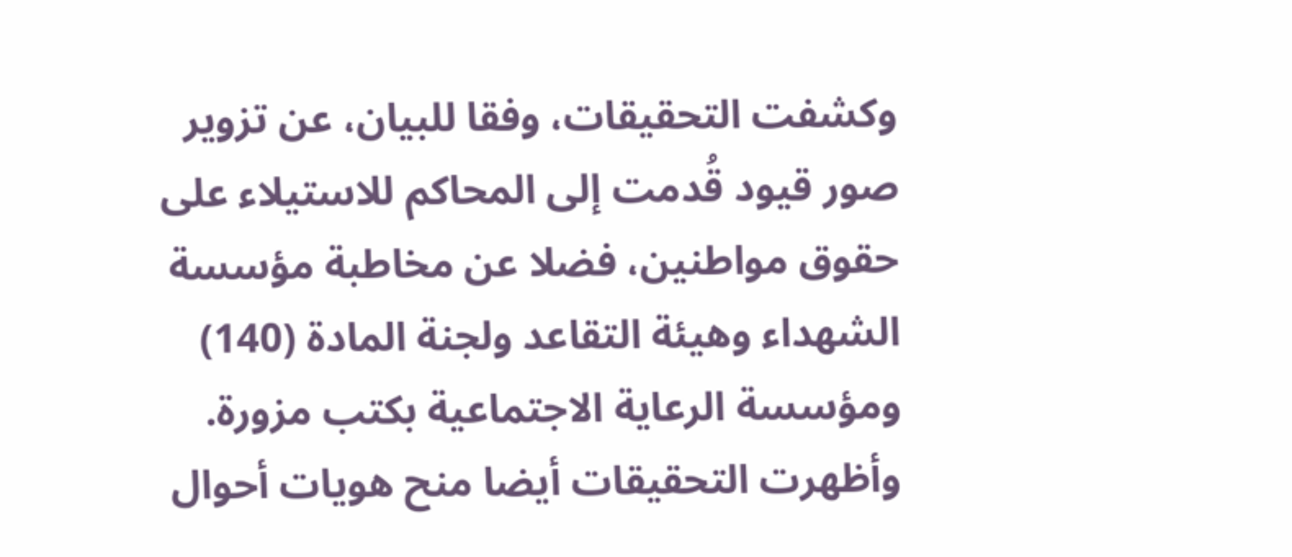وكشفت التحقيقات، وفقا للبيان، عن تزوير صور قيود قُدمت إلى المحاكم للاستيلاء على حقوق مواطنين، فضلا عن مخاطبة مؤسسة الشهداء وهيئة التقاعد ولجنة المادة (140) ومؤسسة الرعاية الاجتماعية بكتب مزورة.
وأظهرت التحقيقات أيضا منح هويات أحوال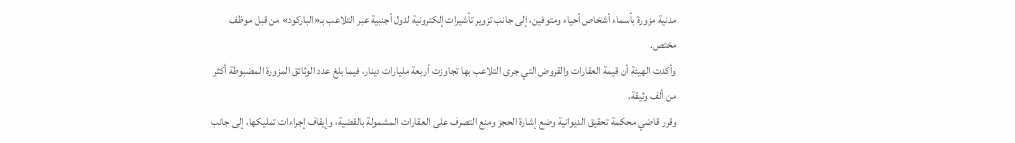مدنية مزورة بأسماء أشخاص أحياء ومتوفين، إلى جانب تزوير تأشيرات إلكترونية لدول أجنبية عبر التلاعب بـ«الباركود» من قبل موظف مختص.
وأكدت الهيئة أن قيمة العقارات والقروض التي جرى التلاعب بها تجاوزت أربعة مليارات دينار، فيما بلغ عدد الوثائق المزورة المضبوطة أكثر من ألف وثيقة.
وقرر قاضي محكمة تحقيق الديوانية وضع إشارة الحجز ومنع التصرف على العقارات المشمولة بالقضية، وإيقاف إجراءات تمليكها، إلى جانب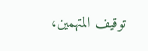توقيف المتهمين،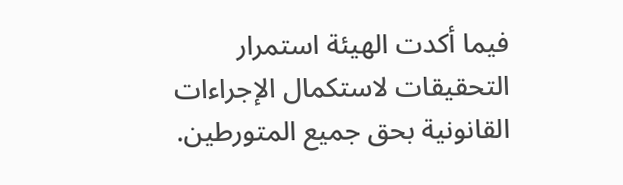فيما أكدت الهيئة استمرار التحقيقات لاستكمال الإجراءات القانونية بحق جميع المتورطين.